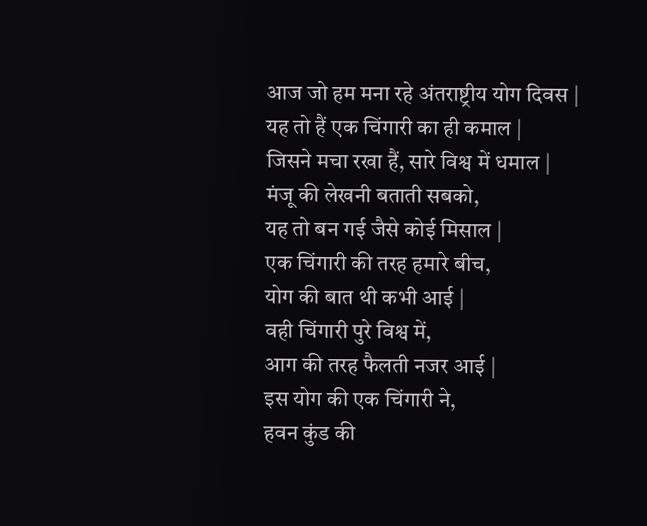आज जो हम मना रहे अंतराष्ट्रीय योग दिवस |
यह तो हैं एक चिंगारी का ही कमाल |
जिसने मचा रखा हैं, सारे विश्व में धमाल |
मंजू की लेखनी बताती सबको,
यह तो बन गई जैसे कोई मिसाल |
एक चिंगारी की तरह हमारे बीच,
योग की बात थी कभी आई |
वही चिंगारी पुरे विश्व में,
आग की तरह फैलती नजर आई |
इस योग की एक चिंगारी ने,
हवन कुंड की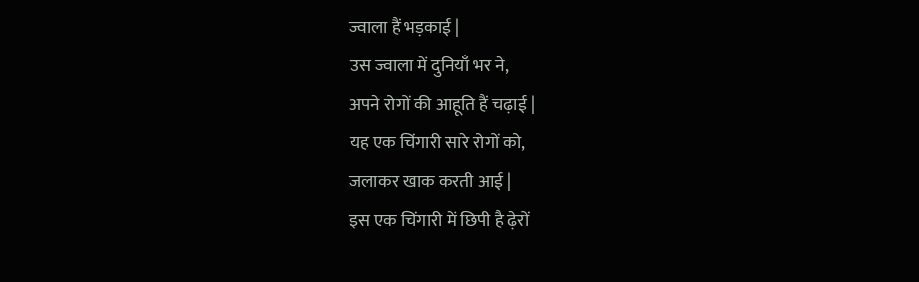ज्वाला हैं भड़काई |
उस ज्वाला में दुनियाँ भर ने,
अपने रोगों की आहूति हैं चढ़ाई |
यह एक चिंगारी सारे रोगों को,
जलाकर खाक करती आई |
इस एक चिंगारी में छिपी है ढ़ेरों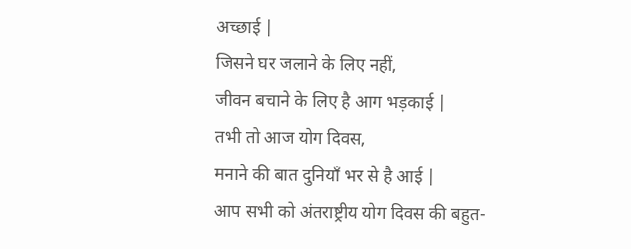अच्छाई |
जिसने घर जलाने के लिए नहीं,
जीवन बचाने के लिए है आग भड़काई |
तभी तो आज योग दिवस,
मनाने की बात दुनियाँ भर से है आई |
आप सभी को अंतराष्ट्रीय योग दिवस की बहुत-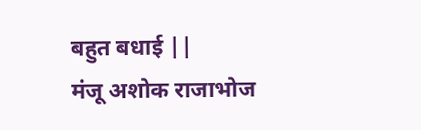बहुत बधाई ||
मंजू अशोक राजाभोज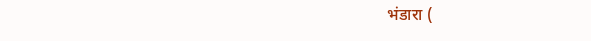भंडारा (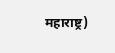महाराष्ट्र)